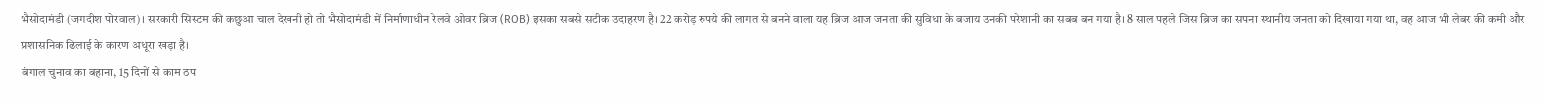भैसोदामंडी (जगदीश पोरवाल)। सरकारी सिस्टम की कछुआ चाल देखनी हो तो भैसोदामंडी में निर्माणाधीन रेलवे ओवर ब्रिज (ROB) इसका सबसे सटीक उदाहरण है। 22 करोड़ रुपये की लागत से बनने वाला यह ब्रिज आज जनता की सुविधा के बजाय उनकी परेशानी का सबब बन गया है। 8 साल पहले जिस ब्रिज का सपना स्थानीय जनता को दिखाया गया था, वह आज भी लेबर की कमी और प्रशासनिक ढिलाई के कारण अधूरा खड़ा है।
बंगाल चुनाव का बहाना, 15 दिनों से काम ठप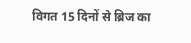विगत 15 दिनों से ब्रिज का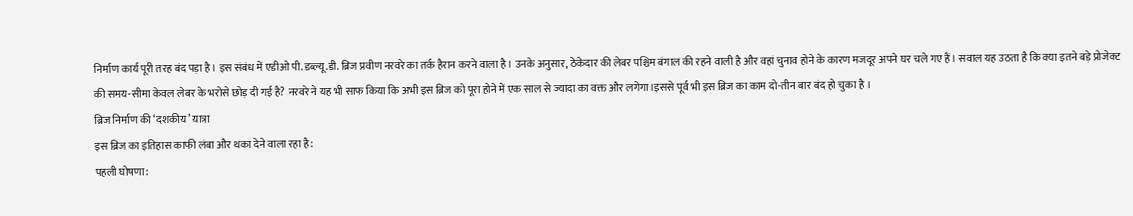निर्माण कार्य पूरी तरह बंद पड़ा है। इस संबंध में एडीओ पी.डब्ल्यू.डी. ब्रिज प्रवीण नरवरे का तर्क हैरान करने वाला है। उनके अनुसार, ठेकेदार की लेबर पश्चिम बंगाल की रहने वाली है और वहां चुनाव होने के कारण मजदूर अपने घर चले गए हैं। सवाल यह उठता है कि क्या इतने बड़े प्रोजेक्ट की समय-सीमा केवल लेबर के भरोसे छोड़ दी गई है? नरवरे ने यह भी साफ किया कि अभी इस ब्रिज को पूरा होने में एक साल से ज्यादा का वक्त और लगेगा।इससे पूर्व भी इस ब्रिज का काम दो-तीन बार बंद हो चुका है ।
ब्रिज निर्माण की ‘दशकीय’ यात्रा
इस ब्रिज का इतिहास काफी लंबा और थका देने वाला रहा है:
पहली घोषणा: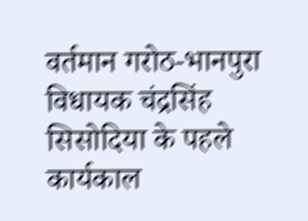वर्तमान गरोठ-भानपुरा विधायक चंद्रसिंह सिसोदिया के पहले कार्यकाल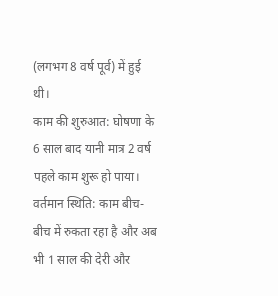(लगभग 8 वर्ष पूर्व) में हुई थी।
काम की शुरुआत: घोषणा के 6 साल बाद यानी मात्र 2 वर्ष पहले काम शुरू हो पाया।
वर्तमान स्थिति: काम बीच-बीच में रुकता रहा है और अब भी 1 साल की देरी और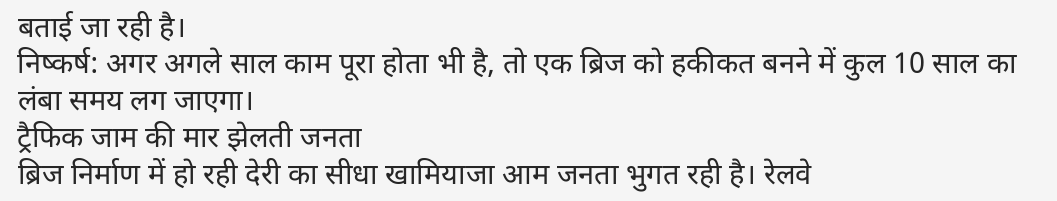बताई जा रही है।
निष्कर्ष: अगर अगले साल काम पूरा होता भी है, तो एक ब्रिज को हकीकत बनने में कुल 10 साल का लंबा समय लग जाएगा।
ट्रैफिक जाम की मार झेलती जनता
ब्रिज निर्माण में हो रही देरी का सीधा खामियाजा आम जनता भुगत रही है। रेलवे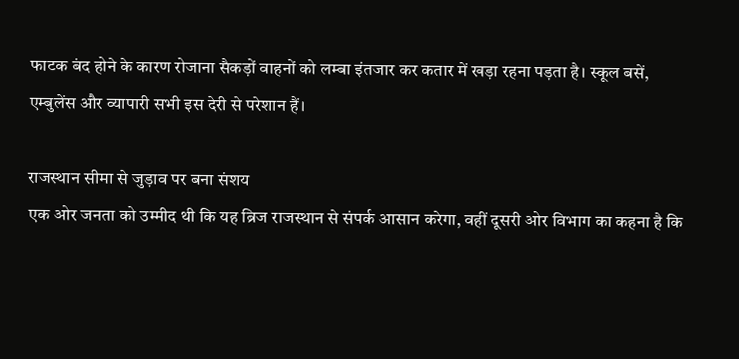फाटक बंद होने के कारण रोजाना सैकड़ों वाहनों को लम्बा इंतजार कर कतार में खड़ा रहना पड़ता है। स्कूल बसें, एम्बुलेंस और व्यापारी सभी इस देरी से परेशान हैं।

राजस्थान सीमा से जुड़ाव पर बना संशय
एक ओर जनता को उम्मीद थी कि यह ब्रिज राजस्थान से संपर्क आसान करेगा, वहीं दूसरी ओर विभाग का कहना है कि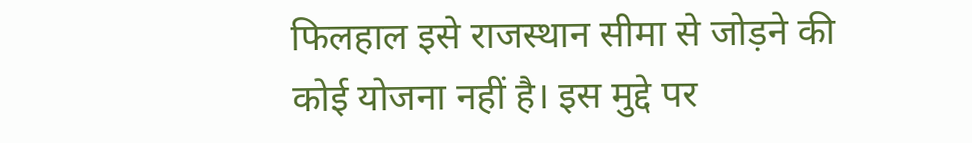फिलहाल इसे राजस्थान सीमा से जोड़ने की कोई योजना नहीं है। इस मुद्दे पर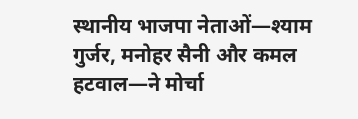स्थानीय भाजपा नेताओं—श्याम गुर्जर, मनोहर सैनी और कमल हटवाल—ने मोर्चा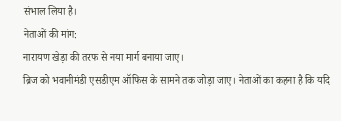संभाल लिया है।
नेताओं की मांग:
नारायण खेड़ा की तरफ से नया मार्ग बनाया जाए।
ब्रिज को भवानीमंडी एसडीएम ऑफिस के सामने तक जोड़ा जाए। नेताओं का कहना है कि यदि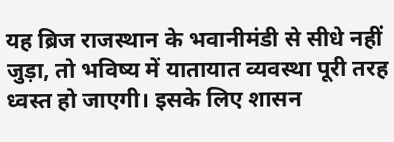यह ब्रिज राजस्थान के भवानीमंडी से सीधे नहीं जुड़ा, तो भविष्य में यातायात व्यवस्था पूरी तरह ध्वस्त हो जाएगी। इसके लिए शासन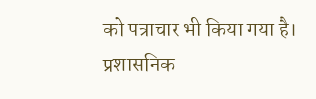को पत्राचार भी किया गया है।
प्रशासनिक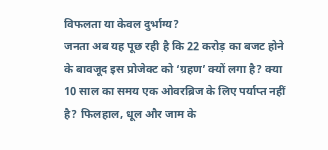विफलता या केवल दुर्भाग्य?
जनता अब यह पूछ रही है कि 22 करोड़ का बजट होने के बावजूद इस प्रोजेक्ट को ‘ग्रहण’ क्यों लगा है? क्या 10 साल का समय एक ओवरब्रिज के लिए पर्याप्त नहीं है? फिलहाल, धूल और जाम के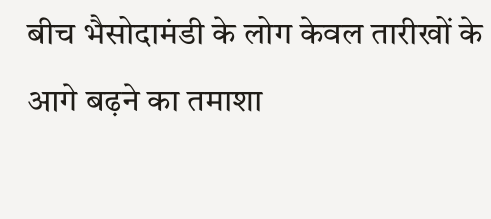बीच भैसोदामंडी के लोग केवल तारीखों के आगे बढ़ने का तमाशा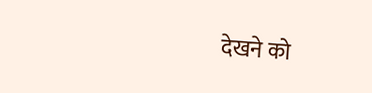देखने को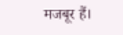मजबूर हैं।